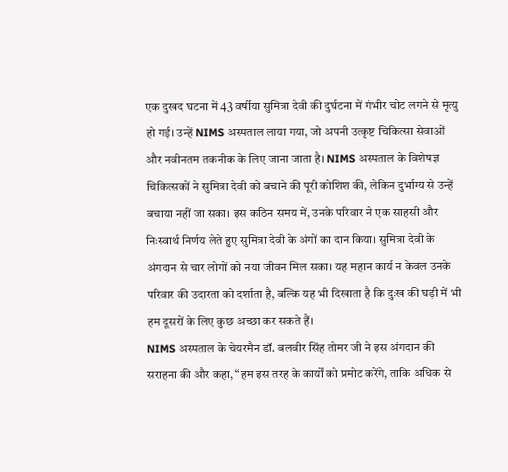एक दुखद घटना में 43 वर्षीया सुमित्रा देवी की दुर्घटना में गंभीर चोट लगने से मृत्यु हो गई। उन्हें NIMS अस्पताल लाया गया, जो अपनी उत्कृष्ट चिकित्सा सेवाओं और नवीनतम तकनीक के लिए जाना जाता है। NIMS अस्पताल के विशेषज्ञ चिकित्सकों ने सुमित्रा देवी को बचाने की पूरी कोशिश की, लेकिन दुर्भाग्य से उन्हें बचाया नहीं जा सका। इस कठिन समय में, उनके परिवार ने एक साहसी और निःस्वार्थ निर्णय लेते हुए सुमित्रा देवी के अंगों का दान किया। सुमित्रा देवी के अंगदान से चार लोगों को नया जीवन मिल सका। यह महान कार्य न केवल उनके परिवार की उदारता को दर्शाता है, बल्कि यह भी दिखाता है कि दुःख की घड़ी में भी हम दूसरों के लिए कुछ अच्छा कर सकते हैं।
NIMS अस्पताल के चेयरमैन डॉ. बलवीर सिंह तोमर जी ने इस अंगदान की सराहना की और कहा, “हम इस तरह के कार्यों को प्रमोट करेंगे, ताकि अधिक से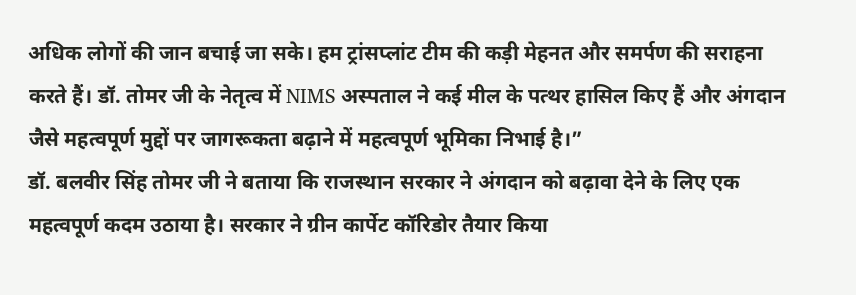अधिक लोगों की जान बचाई जा सके। हम ट्रांसप्लांट टीम की कड़ी मेहनत और समर्पण की सराहना करते हैं। डॉ. तोमर जी के नेतृत्व में NIMS अस्पताल ने कई मील के पत्थर हासिल किए हैं और अंगदान जैसे महत्वपूर्ण मुद्दों पर जागरूकता बढ़ाने में महत्वपूर्ण भूमिका निभाई है।”
डॉ. बलवीर सिंह तोमर जी ने बताया कि राजस्थान सरकार ने अंगदान को बढ़ावा देने के लिए एक महत्वपूर्ण कदम उठाया है। सरकार ने ग्रीन कार्पेट कॉरिडोर तैयार किया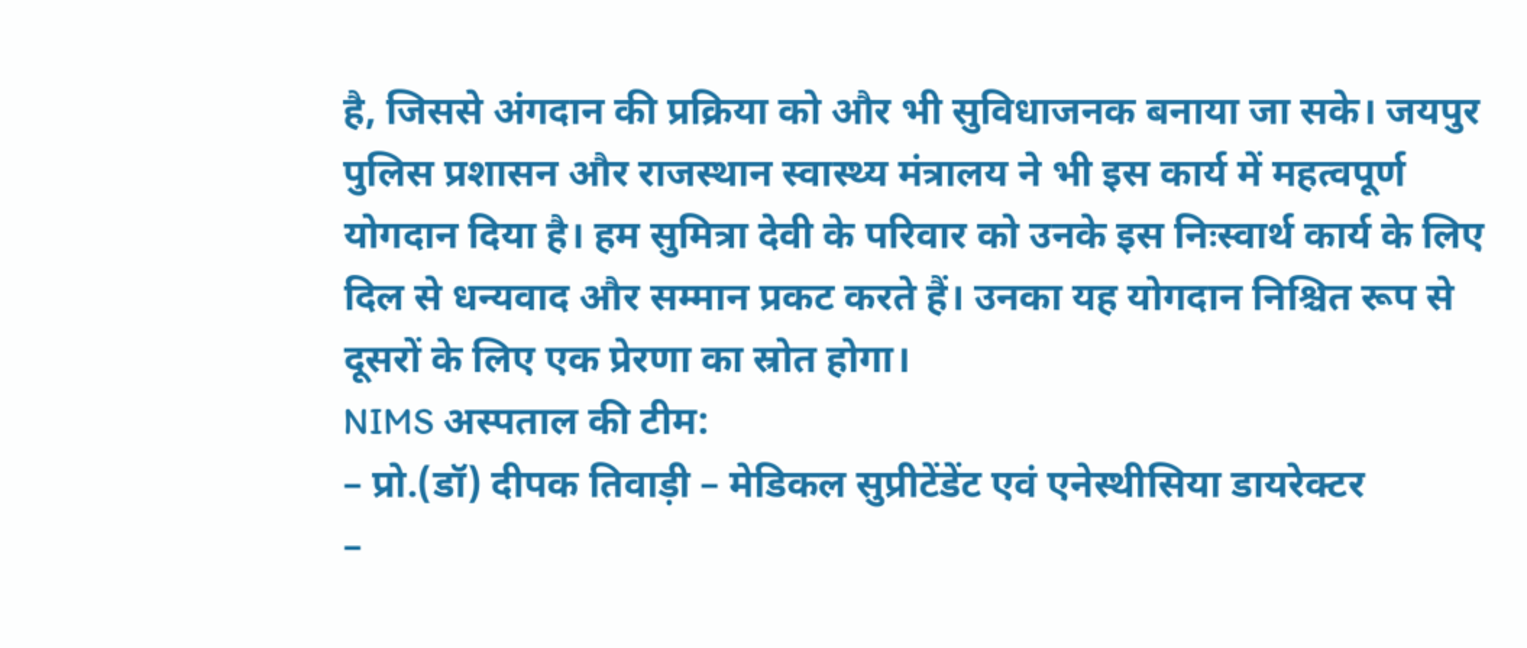है, जिससे अंगदान की प्रक्रिया को और भी सुविधाजनक बनाया जा सके। जयपुर पुलिस प्रशासन और राजस्थान स्वास्थ्य मंत्रालय ने भी इस कार्य में महत्वपूर्ण योगदान दिया है। हम सुमित्रा देवी के परिवार को उनके इस निःस्वार्थ कार्य के लिए दिल से धन्यवाद और सम्मान प्रकट करते हैं। उनका यह योगदान निश्चित रूप से दूसरों के लिए एक प्रेरणा का स्रोत होगा।
NIMS अस्पताल की टीम:
– प्रो.(डॉ) दीपक तिवाड़ी – मेडिकल सुप्रीटेंडेंट एवं एनेस्थीसिया डायरेक्टर
–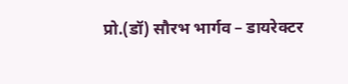प्रो.(डॉ) सौरभ भार्गव – डायरेक्टर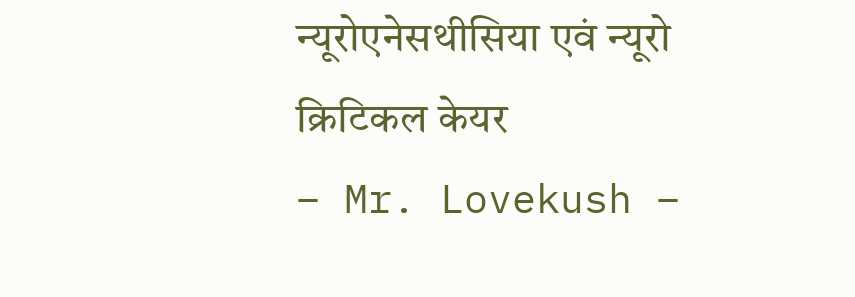न्यूरोएनेसथीसिया एवं न्यूरो क्रिटिकल केयर
– Mr. Lovekush –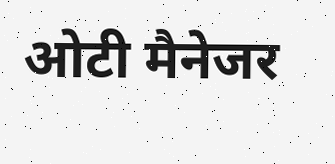ओटी मैनेजर